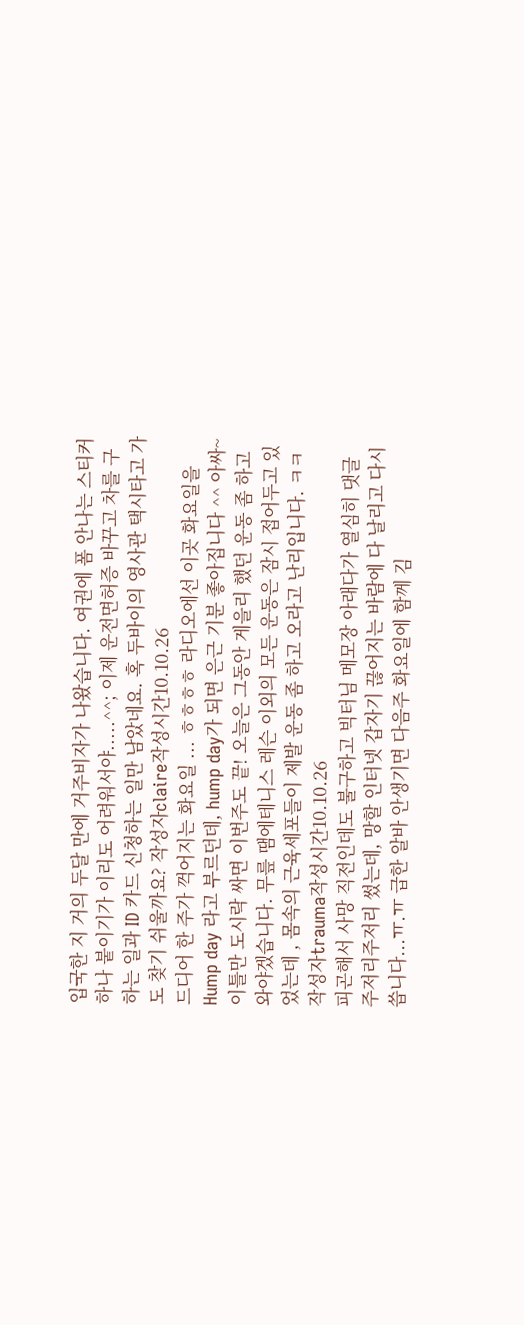입국한 지 거의 두달 만에 거주비자가 나왔습니다. 여권에 폼 안나는 스티커 하나 붙이기가 이리도 어려워서야.....^^; 이제 운전면허증 바꾸고 차를 구하는 일과 ID 카드 신청하는 일만 남았네요. 혹 두바이의 영사관 택시타고 가도 찾기 쉬울까요? 작성자claire작성시간10.10.26
드디어 한 주가 꺽어지는 화요일 ... ㅎㅎㅎㅎ 라디오에선 이곳 화요일을 Hump day 라고 부르던데, hump day가 되면 은근 기분 좋아집니다 ^^ 아싸~ 이틀만 도시락 싸면 이번주도 끝! 오늘은 그동안 게을리 했던 운동 좀 하고 와야겠습니다. 무릎 땜에테니스 레슨 이외의 모든 운동은 잠시 접어두고 있었는데 , 몸속의 근육세포들이 제발 운동 좀 하고 오라고 난리입니다. ㅋㅋ 작성자trauma작성시간10.10.26
피곤해서 사망 직전인데도 불구하고 빅터님 메모장 아래다가 열심히 댓글 주저리주저리 썼는데, 망할 인터넷 갑자기 끊어지는 바람에 다 날리고 다시 씁니다...ㅠ.ㅠ 급한 알바 안생기면 다음주 화요일에 함께 김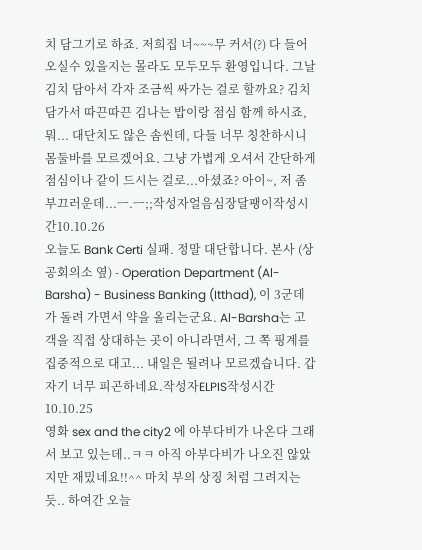치 담그기로 하죠. 저희집 너~~~무 커서(?) 다 들어오실수 있을지는 몰라도 모두모두 환영입니다. 그날 김치 담아서 각자 조금씩 싸가는 걸로 할까요? 김치 담가서 따끈따끈 김나는 밥이랑 점심 함께 하시죠, 뭐... 대단치도 않은 솜씬데, 다들 너무 칭찬하시니 몸둘바를 모르겠어요. 그냥 가볍게 오셔서 간단하게 점심이나 같이 드시는 걸로...아셨죠? 아이~, 저 좀 부끄러운데...ㅡ.ㅡ;;작성자얼음심장달팽이작성시간10.10.26
오늘도 Bank Certi 실패. 정말 대단합니다. 본사 (상공회의소 옆) - Operation Department (Al-Barsha) - Business Banking (Itthad), 이 3군데가 돌려 가면서 약을 올리는군요. Al-Barsha는 고객을 직접 상대하는 곳이 아니라면서, 그 쪽 핑계를 집중적으로 대고... 내일은 될려나 모르겠습니다. 갑자기 너무 피곤하네요.작성자ELPIS작성시간10.10.25
영화 sex and the city2 에 아부다비가 나온다 그래서 보고 있는데..ㅋㅋ 아직 아부다비가 나오진 않았지만 재밌네요!!^^ 마치 부의 상징 처럼 그려지는 듯.. 하여간 오늘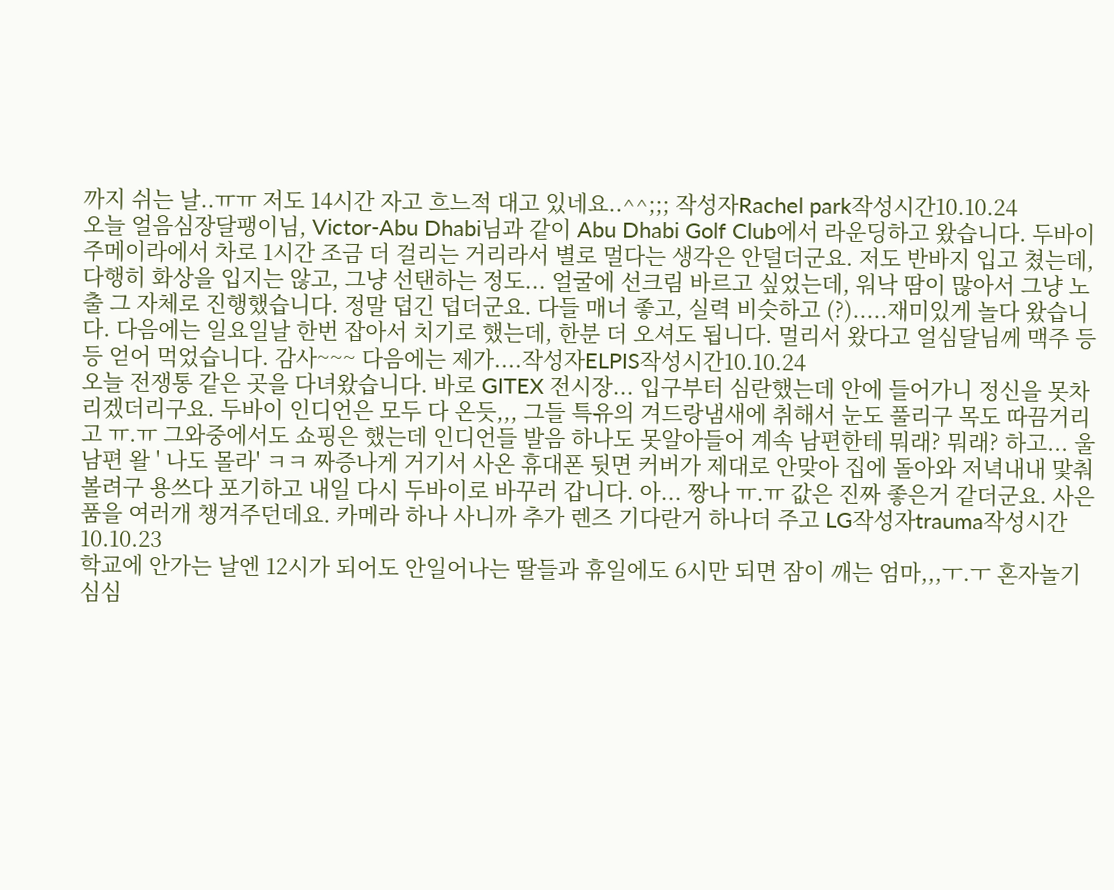까지 쉬는 날..ㅠㅠ 저도 14시간 자고 흐느적 대고 있네요..^^;;; 작성자Rachel park작성시간10.10.24
오늘 얼음심장달팽이님, Victor-Abu Dhabi님과 같이 Abu Dhabi Golf Club에서 라운딩하고 왔습니다. 두바이 주메이라에서 차로 1시간 조금 더 걸리는 거리라서 별로 멀다는 생각은 안덜더군요. 저도 반바지 입고 쳤는데, 다행히 화상을 입지는 않고, 그냥 선탠하는 정도... 얼굴에 선크림 바르고 싶었는데, 워낙 땀이 많아서 그냥 노출 그 자체로 진행했습니다. 정말 덥긴 덥더군요. 다들 매너 좋고, 실력 비슷하고 (?).....재미있게 놀다 왔습니다. 다음에는 일요일날 한번 잡아서 치기로 했는데, 한분 더 오셔도 됩니다. 멀리서 왔다고 얼심달님께 맥주 등등 얻어 먹었습니다. 감사~~~ 다음에는 제가....작성자ELPIS작성시간10.10.24
오늘 전쟁통 같은 곳을 다녀왔습니다. 바로 GITEX 전시장... 입구부터 심란했는데 안에 들어가니 정신을 못차리겠더리구요. 두바이 인디언은 모두 다 온듯,,, 그들 특유의 겨드랑냄새에 취해서 눈도 풀리구 목도 따끔거리고 ㅠ.ㅠ 그와중에서도 쇼핑은 했는데 인디언들 발음 하나도 못알아들어 계속 남편한테 뭐래? 뭐래? 하고... 울남편 왈 ' 나도 몰라' ㅋㅋ 짜증나게 거기서 사온 휴대폰 뒷면 커버가 제대로 안맞아 집에 돌아와 저녁내내 맟춰볼려구 용쓰다 포기하고 내일 다시 두바이로 바꾸러 갑니다. 아... 짱나 ㅠ.ㅠ 값은 진짜 좋은거 같더군요. 사은품을 여러개 챙겨주던데요. 카메라 하나 사니까 추가 렌즈 기다란거 하나더 주고 LG작성자trauma작성시간10.10.23
학교에 안가는 날엔 12시가 되어도 안일어나는 딸들과 휴일에도 6시만 되면 잠이 깨는 엄마,,,ㅜ.ㅜ 혼자놀기 심심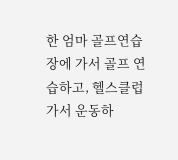한 엄마 골프연습장에 가서 골프 연습하고, 헬스클럽가서 운동하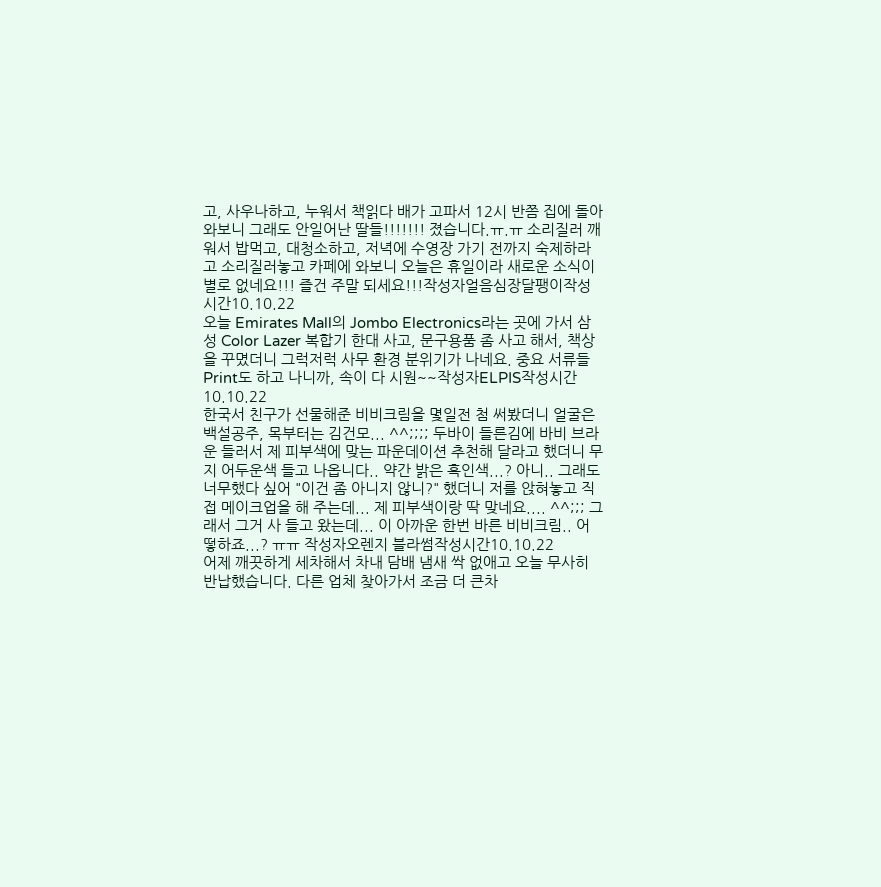고, 사우나하고, 누워서 책읽다 배가 고파서 12시 반쯤 집에 돌아와보니 그래도 안일어난 딸들!!!!!!! 졌습니다.ㅠ.ㅠ 소리질러 깨워서 밥먹고, 대청소하고, 저녁에 수영장 가기 전까지 숙제하라고 소리질러놓고 카페에 와보니 오늘은 휴일이라 새로운 소식이 별로 없네요!!! 즐건 주말 되세요!!!작성자얼음심장달팽이작성시간10.10.22
오늘 Emirates Mall의 Jombo Electronics라는 곳에 가서 삼성 Color Lazer 복합기 한대 사고, 문구용품 좀 사고 해서, 책상을 꾸몄더니 그럭저럭 사무 환경 분위기가 나네요. 중요 서류들 Print도 하고 나니까, 속이 다 시원~~작성자ELPIS작성시간10.10.22
한국서 친구가 선물해준 비비크림을 몇일전 첨 써봤더니 얼굴은 백설공주, 목부터는 김건모... ^^;;;; 두바이 들른김에 바비 브라운 들러서 제 피부색에 맞는 파운데이션 추천해 달라고 했더니 무지 어두운색 들고 나옵니다.. 약간 밝은 흑인색...? 아니.. 그래도 너무했다 싶어 "이건 좀 아니지 않니?" 했더니 저를 앉혀놓고 직접 메이크업을 해 주는데... 제 피부색이랑 딱 맞네요.... ^^;;; 그래서 그거 사 들고 왔는데... 이 아까운 한번 바른 비비크림.. 어떻하죠...? ㅠㅠ 작성자오렌지 블라썸작성시간10.10.22
어제 깨끗하게 세차해서 차내 담배 냄새 싹 없애고 오늘 무사히 반납했습니다. 다른 업체 찾아가서 조금 더 큰차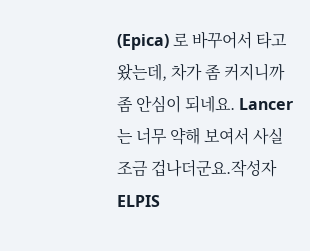(Epica) 로 바꾸어서 타고 왔는데, 차가 좀 커지니까 좀 안심이 되네요. Lancer는 너무 약해 보여서 사실 조금 겁나더군요.작성자ELPIS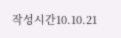작성시간10.10.21